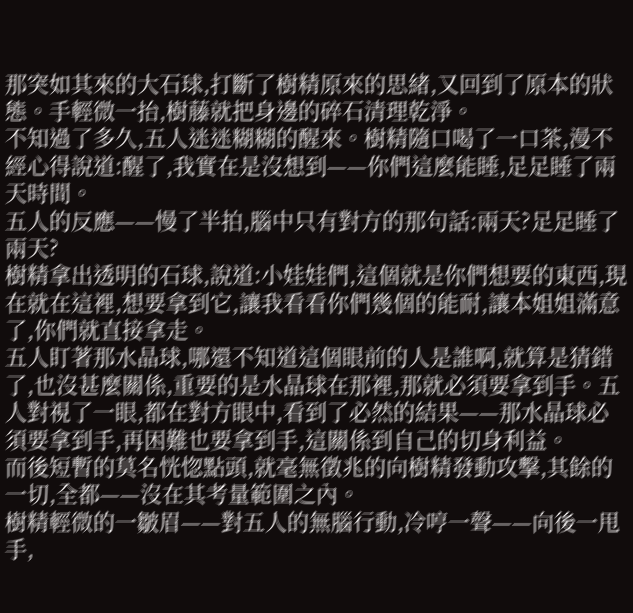那突如其來的大石球,打斷了樹精原來的思緒,又回到了原本的狀態。手輕微一抬,樹藤就把身邊的碎石清理乾淨。
不知過了多久,五人迷迷糊糊的醒來。樹精隨口喝了一口茶,漫不經心得說道:醒了,我實在是沒想到——你們這麼能睡,足足睡了兩天時間。
五人的反應——慢了半拍,腦中只有對方的那句話:兩天?足足睡了兩天?
樹精拿出透明的石球,說道:小娃娃們,這個就是你們想要的東西,現在就在這裡,想要拿到它,讓我看看你們幾個的能耐,讓本姐姐滿意了,你們就直接拿走。
五人盯著那水晶球,哪還不知道這個眼前的人是誰啊,就算是猜錯了,也沒甚麼關係,重要的是水晶球在那裡,那就必須要拿到手。五人對視了一眼,都在對方眼中,看到了必然的結果——那水晶球必須要拿到手,再困難也要拿到手,這關係到自己的切身利益。
而後短暫的莫名恍惚點頭,就毫無徵兆的向樹精發動攻擊,其餘的一切,全都——沒在其考量範圍之內。
樹精輕微的一皺眉——對五人的無腦行動,冷哼一聲——向後一甩手,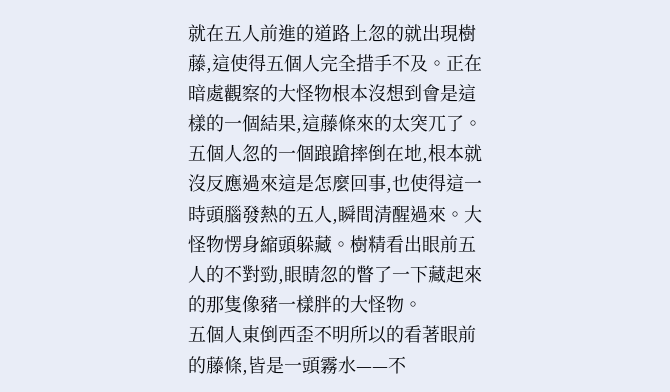就在五人前進的道路上忽的就出現樹藤,這使得五個人完全措手不及。正在暗處觀察的大怪物根本沒想到會是這樣的一個結果,這藤條來的太突兀了。五個人忽的一個踉蹌摔倒在地,根本就沒反應過來這是怎麼回事,也使得這一時頭腦發熱的五人,瞬間清醒過來。大怪物愣身縮頭躲藏。樹精看出眼前五人的不對勁,眼睛忽的瞥了一下藏起來的那隻像豬一樣胖的大怪物。
五個人東倒西歪不明所以的看著眼前的藤條,皆是一頭霧水——不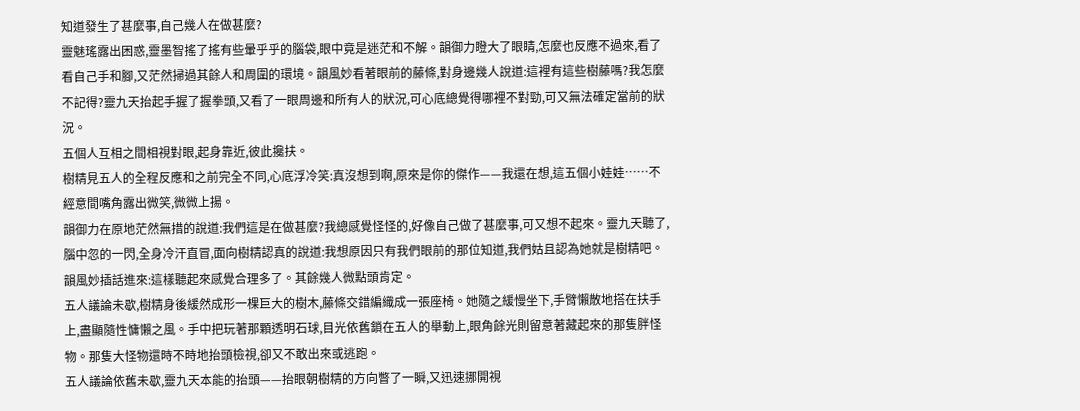知道發生了甚麼事,自己幾人在做甚麼?
靈魅瑤露出困惑,靈墨智搖了搖有些暈乎乎的腦袋,眼中竟是迷茫和不解。韻御力瞪大了眼睛,怎麼也反應不過來,看了看自己手和腳,又茫然掃過其餘人和周圍的環境。韻風妙看著眼前的藤條,對身邊幾人說道:這裡有這些樹藤嗎?我怎麼不記得?靈九天抬起手握了握拳頭,又看了一眼周邊和所有人的狀況,可心底總覺得哪裡不對勁,可又無法確定當前的狀況。
五個人互相之間相視對眼,起身靠近,彼此攙扶。
樹精見五人的全程反應和之前完全不同,心底浮冷笑:真沒想到啊,原來是你的傑作——我還在想,這五個小娃娃……不經意間嘴角露出微笑,微微上揚。
韻御力在原地茫然無措的說道:我們這是在做甚麼?我總感覺怪怪的,好像自己做了甚麼事,可又想不起來。靈九天聽了,腦中忽的一閃,全身冷汗直冒,面向樹精認真的說道:我想原因只有我們眼前的那位知道,我們姑且認為她就是樹精吧。韻風妙插話進來:這樣聽起來感覺合理多了。其餘幾人微點頭肯定。
五人議論未歇,樹精身後緩然成形一棵巨大的樹木,藤條交錯編織成一張座椅。她隨之緩慢坐下,手臂懶散地搭在扶手上,盡顯隨性慵懶之風。手中把玩著那顆透明石球,目光依舊鎖在五人的舉動上,眼角餘光則留意著藏起來的那隻胖怪物。那隻大怪物還時不時地抬頭檢視,卻又不敢出來或逃跑。
五人議論依舊未歇,靈九天本能的抬頭——抬眼朝樹精的方向瞥了一瞬,又迅速挪開視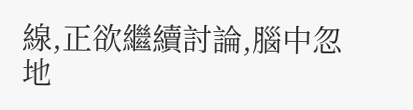線,正欲繼續討論,腦中忽地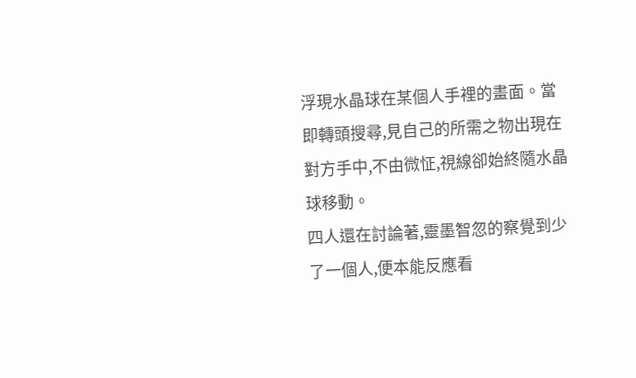浮現水晶球在某個人手裡的畫面。當即轉頭搜尋,見自己的所需之物出現在對方手中,不由微怔,視線卻始終隨水晶球移動。
四人還在討論著,靈墨智忽的察覺到少了一個人,便本能反應看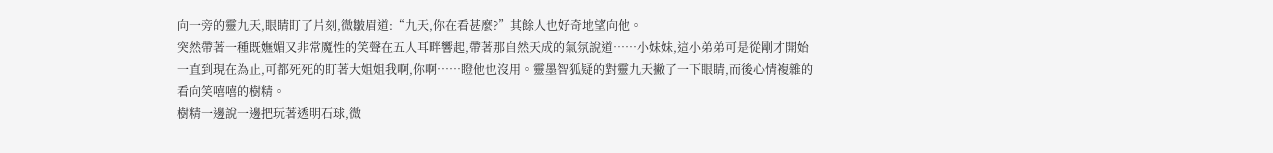向一旁的靈九天,眼睛盯了片刻,微皺眉道:“九天,你在看甚麼?”其餘人也好奇地望向他。
突然帶著一種既嫵媚又非常魔性的笑聲在五人耳畔響起,帶著那自然天成的氣氛說道……小妹妹,這小弟弟可是從剛才開始一直到現在為止,可都死死的盯著大姐姐我啊,你啊……瞪他也沒用。靈墨智狐疑的對靈九天撇了一下眼睛,而後心情複雜的看向笑嘻嘻的樹精。
樹精一邊說一邊把玩著透明石球,微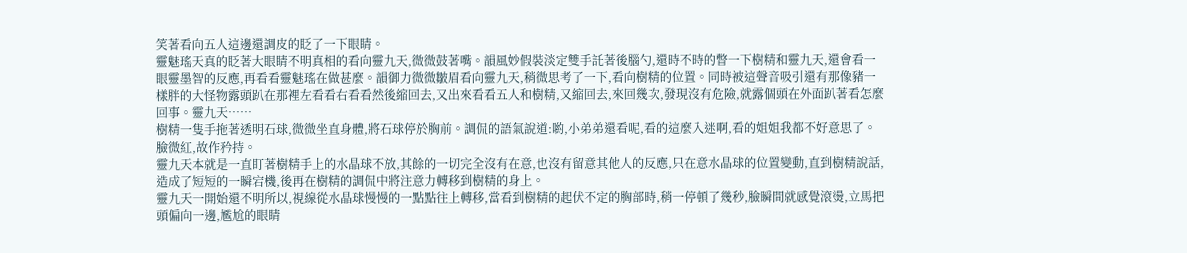笑著看向五人這邊還調皮的眨了一下眼睛。
靈魅瑤天真的眨著大眼睛不明真相的看向靈九天,微微鼓著嘴。韻風妙假裝淡定雙手託著後腦勺,還時不時的瞥一下樹精和靈九天,還會看一眼靈墨智的反應,再看看靈魅瑤在做甚麼。韻御力微微皺眉看向靈九天,稍微思考了一下,看向樹精的位置。同時被這聲音吸引還有那像豬一樣胖的大怪物露頭趴在那裡左看看右看看然後縮回去,又出來看看五人和樹精,又縮回去,來回幾次,發現沒有危險,就露個頭在外面趴著看怎麼回事。靈九天……
樹精一隻手拖著透明石球,微微坐直身體,將石球停於胸前。調侃的語氣說道:喲,小弟弟還看呢,看的這麼入迷啊,看的姐姐我都不好意思了。臉微紅,故作矜持。
靈九天本就是一直盯著樹精手上的水晶球不放,其餘的一切完全沒有在意,也沒有留意其他人的反應,只在意水晶球的位置變動,直到樹精說話,造成了短短的一瞬宕機,後再在樹精的調侃中將注意力轉移到樹精的身上。
靈九天一開始還不明所以,視線從水晶球慢慢的一點點往上轉移,當看到樹精的起伏不定的胸部時,稍一停頓了幾秒,臉瞬間就感覺滾燙,立馬把頭偏向一邊,尷尬的眼睛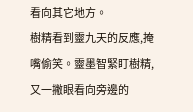看向其它地方。
樹精看到靈九天的反應,掩嘴偷笑。靈墨智緊盯樹精,又一撇眼看向旁邊的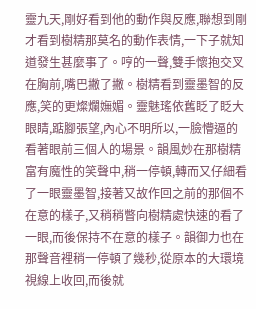靈九天,剛好看到他的動作與反應,聯想到剛才看到樹精那莫名的動作表情,一下子就知道發生甚麼事了。哼的一聲,雙手懷抱交叉在胸前,嘴巴撇了撇。樹精看到靈墨智的反應,笑的更燦爛嫵媚。靈魅瑤依舊眨了眨大眼睛,踮腳張望,內心不明所以,一臉懵逼的看著眼前三個人的場景。韻風妙在那樹精富有魔性的笑聲中,稍一停頓,轉而又仔細看了一眼靈墨智,接著又故作回之前的那個不在意的樣子,又稍稍瞥向樹精處快速的看了一眼,而後保持不在意的樣子。韻御力也在那聲音裡稍一停頓了幾秒,從原本的大環境視線上收回,而後就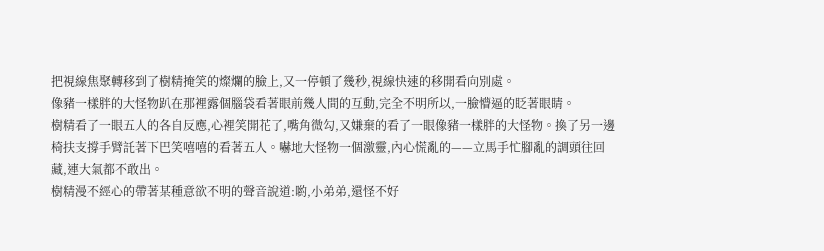把視線焦聚轉移到了樹精掩笑的燦爛的臉上,又一停頓了幾秒,視線快速的移開看向別處。
像豬一樣胖的大怪物趴在那裡露個腦袋看著眼前幾人間的互動,完全不明所以,一臉懵逼的眨著眼睛。
樹精看了一眼五人的各自反應,心裡笑開花了,嘴角微勾,又嫌棄的看了一眼像豬一樣胖的大怪物。換了另一邊椅扶支撐手臂託著下巴笑嘻嘻的看著五人。嚇地大怪物一個激靈,內心慌亂的——立馬手忙腳亂的調頭往回藏,連大氣都不敢出。
樹精漫不經心的帶著某種意欲不明的聲音說道:喲,小弟弟,還怪不好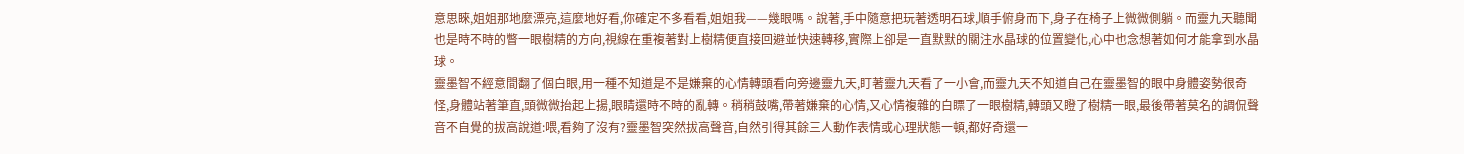意思睞,姐姐那地麼漂亮,這麼地好看,你確定不多看看,姐姐我——幾眼嗎。說著,手中隨意把玩著透明石球,順手俯身而下,身子在椅子上微微側躺。而靈九天聽聞也是時不時的瞥一眼樹精的方向,視線在重複著對上樹精便直接回避並快速轉移,實際上卻是一直默默的關注水晶球的位置變化,心中也念想著如何才能拿到水晶球。
靈墨智不經意間翻了個白眼,用一種不知道是不是嫌棄的心情轉頭看向旁邊靈九天,盯著靈九天看了一小會,而靈九天不知道自己在靈墨智的眼中身體姿勢很奇怪,身體站著筆直,頭微微抬起上揚,眼睛還時不時的亂轉。稍稍鼓嘴,帶著嫌棄的心情,又心情複雜的白瞟了一眼樹精,轉頭又瞪了樹精一眼,最後帶著莫名的調侃聲音不自覺的拔高說道:喂,看夠了沒有?靈墨智突然拔高聲音,自然引得其餘三人動作表情或心理狀態一頓,都好奇還一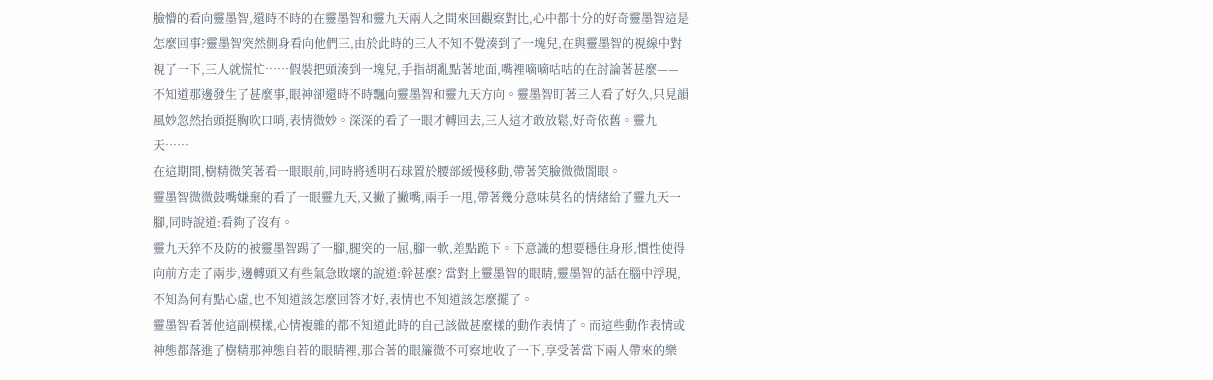臉懵的看向靈墨智,還時不時的在靈墨智和靈九天兩人之間來回觀察對比,心中都十分的好奇靈墨智這是怎麼回事?靈墨智突然側身看向他們三,由於此時的三人不知不覺湊到了一塊兒,在與靈墨智的視線中對視了一下,三人就慌忙……假裝把頭湊到一塊兒,手指胡亂點著地面,嘴裡嘀嘀咕咕的在討論著甚麼——不知道那邊發生了甚麼事,眼神卻還時不時飄向靈墨智和靈九天方向。靈墨智盯著三人看了好久,只見韻風妙忽然抬頭挺胸吹口哨,表情微妙。深深的看了一眼才轉回去,三人這才敢放鬆,好奇依舊。靈九天……
在這期間,樹精微笑著看一眼眼前,同時將透明石球置於腰部緩慢移動,帶著笑臉微微閤眼。
靈墨智微微鼓嘴嫌棄的看了一眼靈九天,又撇了撇嘴,兩手一甩,帶著幾分意味莫名的情緒給了靈九天一腳,同時說道:看夠了沒有。
靈九天猝不及防的被靈墨智踢了一腳,腿突的一屈,腳一軟,差點跪下。下意識的想要穩住身形,慣性使得向前方走了兩步,邊轉頭又有些氣急敗壞的說道:幹甚麼? 當對上靈墨智的眼睛,靈墨智的話在腦中浮現,不知為何有點心虛,也不知道該怎麼回答才好,表情也不知道該怎麼擺了。
靈墨智看著他這副模樣,心情複雜的都不知道此時的自己該做甚麼樣的動作表情了。而這些動作表情或神態都落進了樹精那神態自若的眼睛裡,那合著的眼簾微不可察地收了一下,享受著當下兩人帶來的樂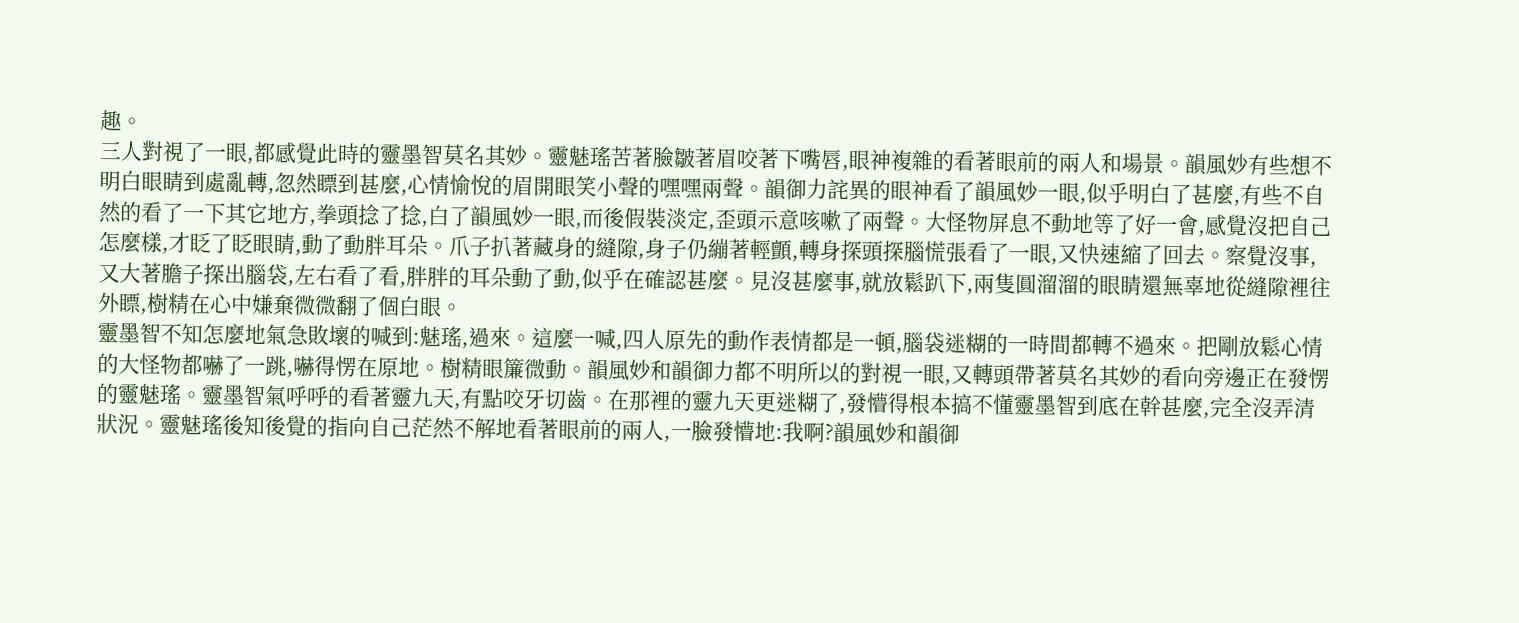趣。
三人對視了一眼,都感覺此時的靈墨智莫名其妙。靈魅瑤苦著臉皺著眉咬著下嘴唇,眼神複雜的看著眼前的兩人和場景。韻風妙有些想不明白眼睛到處亂轉,忽然瞟到甚麼,心情愉悅的眉開眼笑小聲的嘿嘿兩聲。韻御力詫異的眼神看了韻風妙一眼,似乎明白了甚麼,有些不自然的看了一下其它地方,拳頭捻了捻,白了韻風妙一眼,而後假裝淡定,歪頭示意咳嗽了兩聲。大怪物屏息不動地等了好一會,感覺沒把自己怎麼樣,才眨了眨眼睛,動了動胖耳朵。爪子扒著藏身的縫隙,身子仍繃著輕顫,轉身探頭探腦慌張看了一眼,又快速縮了回去。察覺沒事,又大著膽子探出腦袋,左右看了看,胖胖的耳朵動了動,似乎在確認甚麼。見沒甚麼事,就放鬆趴下,兩隻圓溜溜的眼睛還無辜地從縫隙裡往外瞟,樹精在心中嫌棄微微翻了個白眼。
靈墨智不知怎麼地氣急敗壞的喊到:魅瑤,過來。這麼一喊,四人原先的動作表情都是一頓,腦袋迷糊的一時間都轉不過來。把剛放鬆心情的大怪物都嚇了一跳,嚇得愣在原地。樹精眼簾微動。韻風妙和韻御力都不明所以的對視一眼,又轉頭帶著莫名其妙的看向旁邊正在發愣的靈魅瑤。靈墨智氣呼呼的看著靈九天,有點咬牙切齒。在那裡的靈九天更迷糊了,發懵得根本搞不懂靈墨智到底在幹甚麼,完全沒弄清狀況。靈魅瑤後知後覺的指向自己茫然不解地看著眼前的兩人,一臉發懵地:我啊?韻風妙和韻御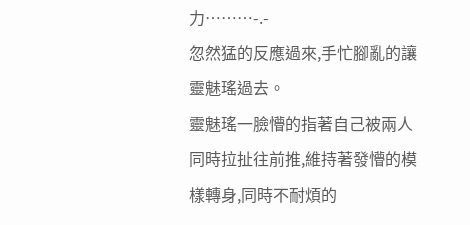力………-.-
忽然猛的反應過來,手忙腳亂的讓靈魅瑤過去。
靈魅瑤一臉懵的指著自己被兩人同時拉扯往前推,維持著發懵的模樣轉身,同時不耐煩的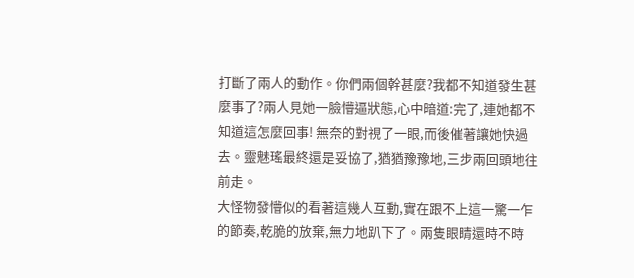打斷了兩人的動作。你們兩個幹甚麼?我都不知道發生甚麼事了?兩人見她一臉懵逼狀態,心中暗道:完了,連她都不知道這怎麼回事! 無奈的對視了一眼,而後催著讓她快過去。靈魅瑤最終還是妥協了,猶猶豫豫地,三步兩回頭地往前走。
大怪物發懵似的看著這幾人互動,實在跟不上這一驚一乍的節奏,乾脆的放棄,無力地趴下了。兩隻眼睛還時不時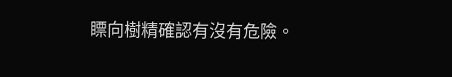瞟向樹精確認有沒有危險。